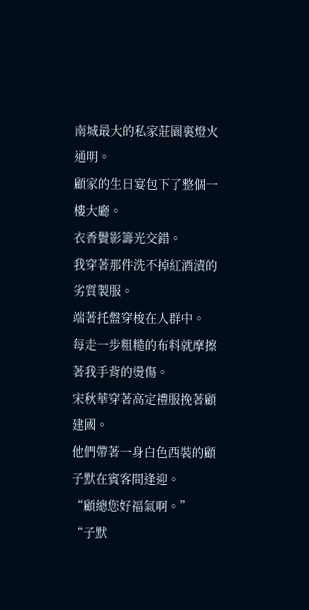南城最大的私家莊園裏燈火通明。
顧家的生日宴包下了整個一樓大廳。
衣香鬢影籌光交錯。
我穿著那件洗不掉紅酒漬的劣質製服。
端著托盤穿梭在人群中。
每走一步粗糙的布料就摩擦著我手背的燙傷。
宋秋華穿著高定禮服挽著顧建國。
他們帶著一身白色西裝的顧子默在賓客間逢迎。
“顧總您好福氣啊。”
“子默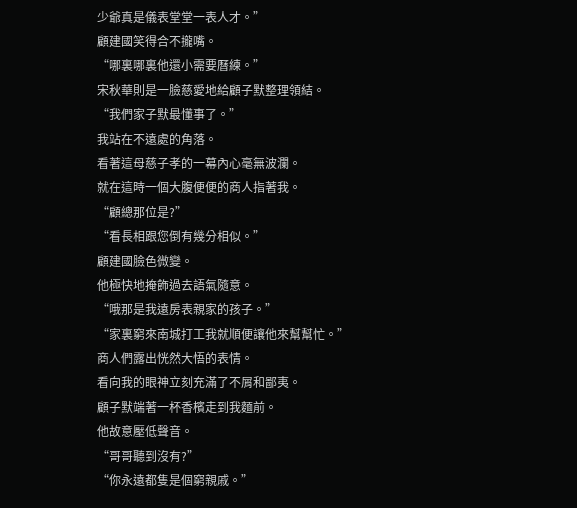少爺真是儀表堂堂一表人才。”
顧建國笑得合不攏嘴。
“哪裏哪裏他還小需要曆練。”
宋秋華則是一臉慈愛地給顧子默整理領結。
“我們家子默最懂事了。”
我站在不遠處的角落。
看著這母慈子孝的一幕內心毫無波瀾。
就在這時一個大腹便便的商人指著我。
“顧總那位是?”
“看長相跟您倒有幾分相似。”
顧建國臉色微變。
他極快地掩飾過去語氣隨意。
“哦那是我遠房表親家的孩子。”
“家裏窮來南城打工我就順便讓他來幫幫忙。”
商人們露出恍然大悟的表情。
看向我的眼神立刻充滿了不屑和鄙夷。
顧子默端著一杯香檳走到我麵前。
他故意壓低聲音。
“哥哥聽到沒有?”
“你永遠都隻是個窮親戚。”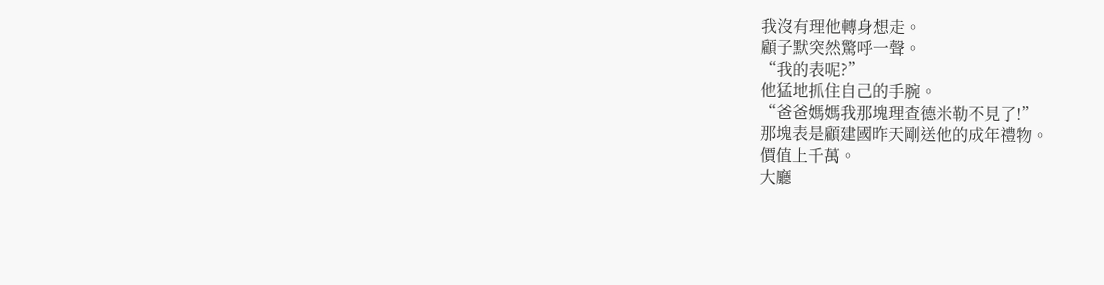我沒有理他轉身想走。
顧子默突然驚呼一聲。
“我的表呢?”
他猛地抓住自己的手腕。
“爸爸媽媽我那塊理查德米勒不見了!”
那塊表是顧建國昨天剛送他的成年禮物。
價值上千萬。
大廳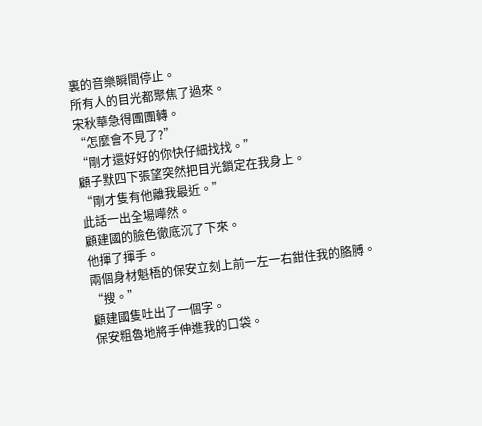裏的音樂瞬間停止。
所有人的目光都聚焦了過來。
宋秋華急得團團轉。
“怎麼會不見了?”
“剛才還好好的你快仔細找找。”
顧子默四下張望突然把目光鎖定在我身上。
“剛才隻有他離我最近。”
此話一出全場嘩然。
顧建國的臉色徹底沉了下來。
他揮了揮手。
兩個身材魁梧的保安立刻上前一左一右鉗住我的胳膊。
“搜。”
顧建國隻吐出了一個字。
保安粗魯地將手伸進我的口袋。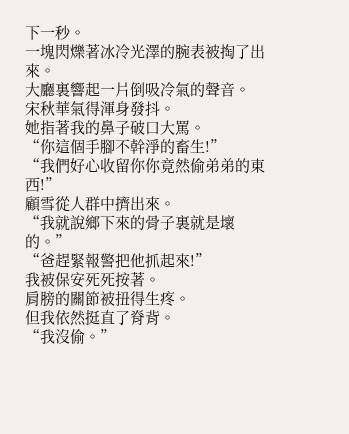下一秒。
一塊閃爍著冰冷光澤的腕表被掏了出來。
大廳裏響起一片倒吸冷氣的聲音。
宋秋華氣得渾身發抖。
她指著我的鼻子破口大罵。
“你這個手腳不幹淨的畜生!”
“我們好心收留你你竟然偷弟弟的東西!”
顧雪從人群中擠出來。
“我就說鄉下來的骨子裏就是壞的。”
“爸趕緊報警把他抓起來!”
我被保安死死按著。
肩膀的關節被扭得生疼。
但我依然挺直了脊背。
“我沒偷。”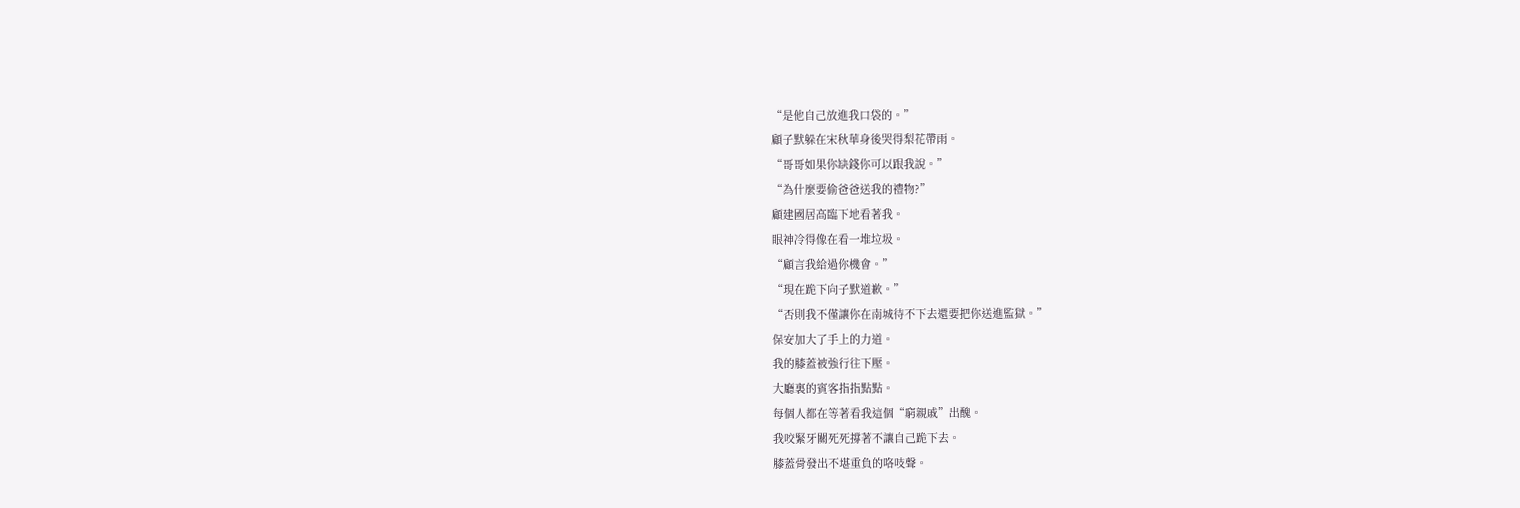“是他自己放進我口袋的。”
顧子默躲在宋秋華身後哭得梨花帶雨。
“哥哥如果你缺錢你可以跟我說。”
“為什麼要偷爸爸送我的禮物?”
顧建國居高臨下地看著我。
眼神冷得像在看一堆垃圾。
“顧言我給過你機會。”
“現在跪下向子默道歉。”
“否則我不僅讓你在南城待不下去還要把你送進監獄。”
保安加大了手上的力道。
我的膝蓋被強行往下壓。
大廳裏的賓客指指點點。
每個人都在等著看我這個“窮親戚”出醜。
我咬緊牙關死死撐著不讓自己跪下去。
膝蓋骨發出不堪重負的咯吱聲。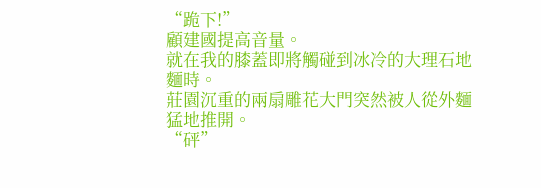“跪下!”
顧建國提高音量。
就在我的膝蓋即將觸碰到冰冷的大理石地麵時。
莊園沉重的兩扇雕花大門突然被人從外麵猛地推開。
“砰”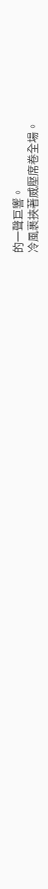的一聲巨響。
冷風裹挾著威壓席卷全場。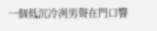一個低沉冷冽男聲在門口響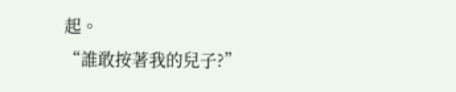起。
“誰敢按著我的兒子?”